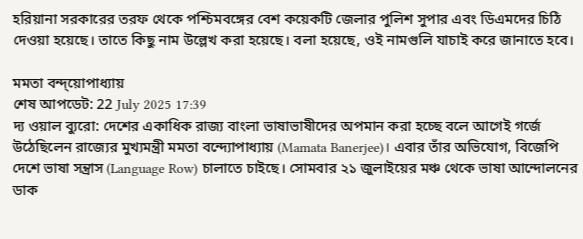হরিয়ানা সরকারের তরফ থেকে পশ্চিমবঙ্গের বেশ কয়েকটি জেলার পুলিশ সুপার এবং ডিএমদের চিঠি দেওয়া হয়েছে। তাতে কিছু নাম উল্লেখ করা হয়েছে। বলা হয়েছে, ওই নামগুলি যাচাই করে জানাতে হবে।

মমতা বন্দ্য়োপাধ্যায়
শেষ আপডেট: 22 July 2025 17:39
দ্য ওয়াল ব্যুরো: দেশের একাধিক রাজ্য বাংলা ভাষাভাষীদের অপমান করা হচ্ছে বলে আগেই গর্জে উঠেছিলেন রাজ্যের মুখ্যমন্ত্রী মমতা বন্দ্যোপাধ্যায় (Mamata Banerjee)। এবার তাঁর অভিযোগ, বিজেপি দেশে ভাষা সন্ত্রাস (Language Row) চালাতে চাইছে। সোমবার ২১ জুলাইয়ের মঞ্চ থেকে ভাষা আন্দোলনের ডাক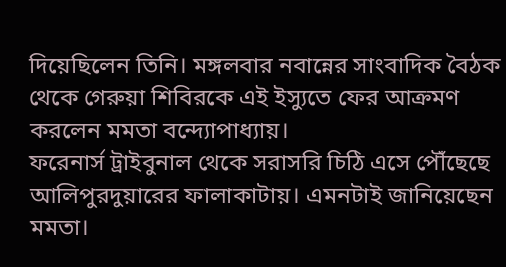দিয়েছিলেন তিনি। মঙ্গলবার নবান্নের সাংবাদিক বৈঠক থেকে গেরুয়া শিবিরকে এই ইস্যুতে ফের আক্রমণ করলেন মমতা বন্দ্যোপাধ্যায়।
ফরেনার্স ট্রাইবুনাল থেকে সরাসরি চিঠি এসে পৌঁছেছে আলিপুরদুয়ারের ফালাকাটায়। এমনটাই জানিয়েছেন মমতা।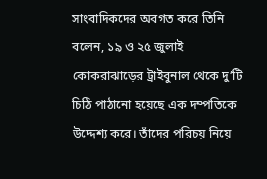সাংবাদিকদের অবগত করে তিনি বলেন, ১৯ ও ২৫ জুলাই কোকরাঝাড়ের ট্রাইবুনাল থেকে দু’টি চিঠি পাঠানো হয়েছে এক দম্পতিকে উদ্দেশ্য করে। তাঁদের পরিচয় নিয়ে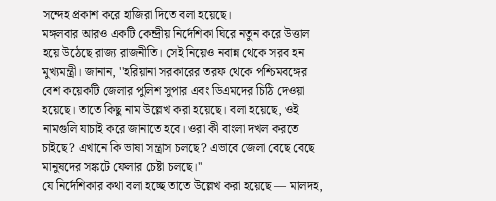সন্দেহ প্রকাশ করে হাজিরা দিতে বলা হয়েছে।
মঙ্গলবার আরও একটি কেন্দ্রীয় নির্দেশিকা ঘিরে নতুন করে উত্তাল হয়ে উঠেছে রাজ্য রাজনীতি। সেই নিয়েও নবান্ন থেকে সরব হন মুখ্যমন্ত্রী। জানান, ''হরিয়ানা সরকারের তরফ থেকে পশ্চিমবঙ্গের বেশ কয়েকটি জেলার পুলিশ সুপার এবং ডিএমদের চিঠি দেওয়া হয়েছে। তাতে কিছু নাম উল্লেখ করা হয়েছে। বলা হয়েছে, ওই নামগুলি যাচাই করে জানাতে হবে। ওরা কী বাংলা দখল করতে চাইছে? এখানে কি ভাষা সন্ত্রাস চলছে? এভাবে জেলা বেছে বেছে মানুষদের সঙ্কটে ফেলার চেষ্টা চলছে।''
যে নির্দেশিকার কথা বলা হচ্ছে তাতে উল্লেখ করা হয়েছে — মালদহ,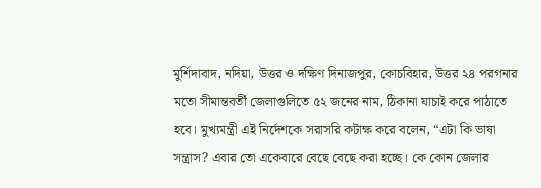মুর্শিদাবাদ, নদিয়া, উত্তর ও দক্ষিণ দিনাজপুর, কোচবিহার, উত্তর ২৪ পরগনার মতো সীমান্তবর্তী জেলাগুলিতে ৫২ জনের নাম, ঠিকানা যাচাই করে পাঠাতে হবে। মুখ্যমন্ত্রী এই নির্দেশকে সরাসরি কটাক্ষ করে বলেন, “এটা কি ভাষা সন্ত্রাস? এবার তো একেবারে বেছে বেছে করা হচ্ছে। কে কোন জেলার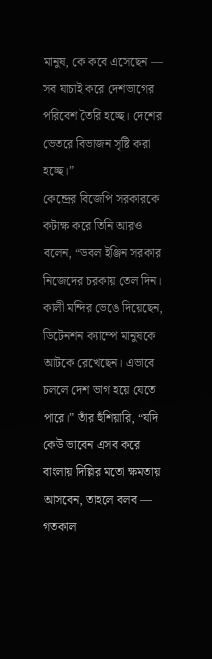মানুষ, কে কবে এসেছেন — সব যাচাই করে দেশভাগের পরিবেশ তৈরি হচ্ছে। দেশের ভেতরে বিভাজন সৃষ্টি করা হচ্ছে।”
কেন্দ্রের বিজেপি সরকারকে কটাক্ষ করে তিনি আরও বলেন, “ডবল ইঞ্জিন সরকার নিজেদের চরকায় তেল দিন। কালী মন্দির ভেঙে দিয়েছেন, ডিটেনশন ক্যাম্পে মানুষকে আটকে রেখেছেন। এভাবে চললে দেশ ভাগ হয়ে যেতে পারে।” তাঁর হুঁশিয়ারি, “যদি কেউ ভাবেন এসব করে বাংলায় দিল্লির মতো ক্ষমতায় আসবেন, তাহলে বলব — গতকাল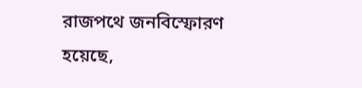রাজপথে জনবিস্ফোরণ হয়েছে,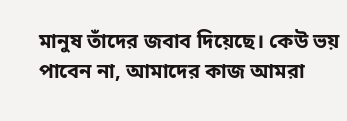মানুষ তাঁদের জবাব দিয়েছে। কেউ ভয় পাবেন না, আমাদের কাজ আমরা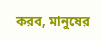করব, মানুষের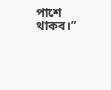পাশে থাকব।”